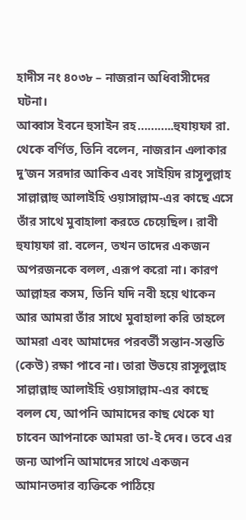হাদীস নং ৪০৩৮ – নাজরান অধিবাসীদের ঘটনা।
আব্বাস ইবনে হুসাইন রহ………..হুযায়ফা রা. থেকে বর্ণিত, তিনি বলেন, নাজরান এলাকার দু’জন সরদার আকিব এবং সাইয়িদ রাসূলুল্লাহ সাল্লাল্লাহু আলাইহি ওয়াসাল্লাম-এর কাছে এসে তাঁর সাথে মুবাহালা করতে চেয়েছিল। রাবী হুযায়ফা রা. বলেন, তখন তাদের একজন অপরজনকে বলল, এরূপ করো না। কারণ আল্লাহর কসম, তিনি যদি নবী হয়ে থাকেন আর আমরা তাঁর সাথে মুবাহালা করি তাহলে আমরা এবং আমাদের পরবর্তী সন্তান-সন্ততি (কেউ) রক্ষা পাবে না। তারা উভয়ে রাসূলুল্লাহ সাল্লাল্লাহু আলাইহি ওয়াসাল্লাম-এর কাছে বলল যে, আপনি আমাদের কাছ থেকে যা চাবেন আপনাকে আমরা তা-ই দেব। তবে এর জন্য আপনি আমাদের সাথে একজন আমানতদার ব্যক্তিকে পাঠিয়ে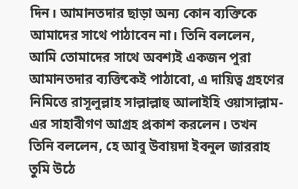দিন। আমানতদার ছাড়া অন্য কোন ব্যক্তিকে আমাদের সাথে পাঠাবেন না। তিনি বললেন, আমি তোমাদের সাথে অবশ্যই একজন পুরা আমানতদার ব্যক্তিকেই পাঠাবো, এ দায়িত্ব গ্রহণের নিমিত্তে রাসূলুল্লাহ সাল্লাল্লাহু আলাইহি ওয়াসাল্লাম-এর সাহাবীগণ আগ্রহ প্রকাশ করলেন। তখন তিনি বললেন, হে আবু উবায়দা ইবনুল জাররাহ তুমি উঠে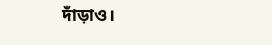দাঁড়াও।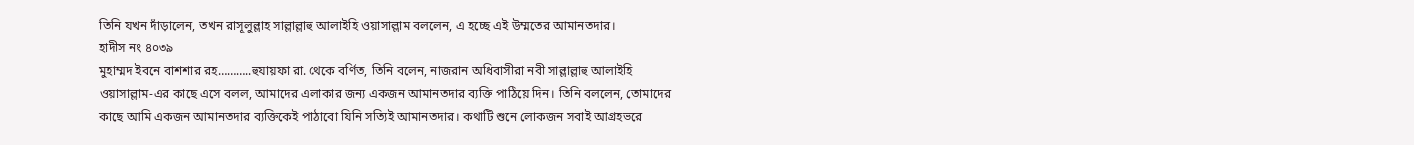তিনি যখন দাঁড়ালেন, তখন রাসূলুল্লাহ সাল্লাল্লাহু আলাইহি ওয়াসাল্লাম বললেন, এ হচ্ছে এই উম্মতের আমানতদার।
হাদীস নং ৪০৩৯
মুহাম্মদ ইবনে বাশশার রহ………..হুযায়ফা রা. থেকে বর্ণিত, তিনি বলেন, নাজরান অধিবাসীরা নবী সাল্লাল্লাহু আলাইহি ওয়াসাল্লাম-এর কাছে এসে বলল, আমাদের এলাকার জন্য একজন আমানতদার ব্যক্তি পাঠিয়ে দিন। তিনি বললেন, তোমাদের কাছে আমি একজন আমানতদার ব্যক্তিকেই পাঠাবো যিনি সত্যিই আমানতদার। কথাটি শুনে লোকজন সবাই আগ্রহভরে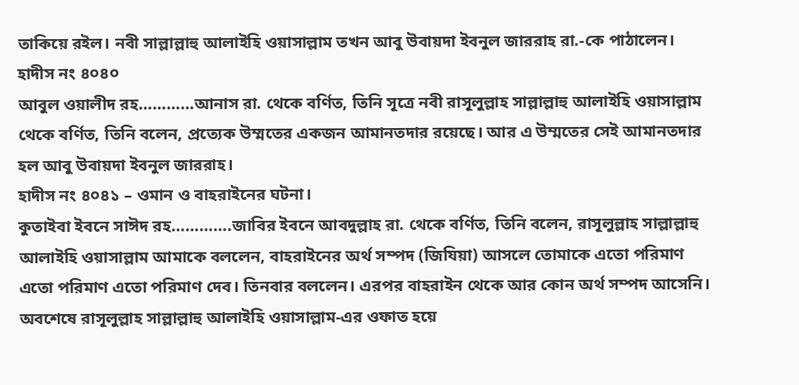তাকিয়ে রইল। নবী সাল্লাল্লাহু আলাইহি ওয়াসাল্লাম তখন আবু উবায়দা ইবনুল জাররাহ রা.-কে পাঠালেন।
হাদীস নং ৪০৪০
আবুল ওয়ালীদ রহ…………আনাস রা. থেকে বর্ণিত, তিনি সূত্রে নবী রাসূলুল্লাহ সাল্লাল্লাহু আলাইহি ওয়াসাল্লাম থেকে বর্ণিত, তিনি বলেন, প্রত্যেক উম্মতের একজন আমানতদার রয়েছে। আর এ উম্মতের সেই আমানতদার হল আবু উবায়দা ইবনুল জাররাহ।
হাদীস নং ৪০৪১ – ওমান ও বাহরাইনের ঘটনা।
কুতাইবা ইবনে সাঈদ রহ………….জাবির ইবনে আবদুল্লাহ রা. থেকে বর্ণিত, তিনি বলেন, রাসূলুল্লাহ সাল্লাল্লাহু আলাইহি ওয়াসাল্লাম আমাকে বললেন, বাহরাইনের অর্থ সম্পদ (জিযিয়া) আসলে তোমাকে এতো পরিমাণ এতো পরিমাণ এতো পরিমাণ দেব। তিনবার বললেন। এরপর বাহরাইন থেকে আর কোন অর্থ সম্পদ আসেনি। অবশেষে রাসূলুল্লাহ সাল্লাল্লাহু আলাইহি ওয়াসাল্লাম-এর ওফাত হয়ে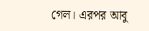গেল। এরপর আবু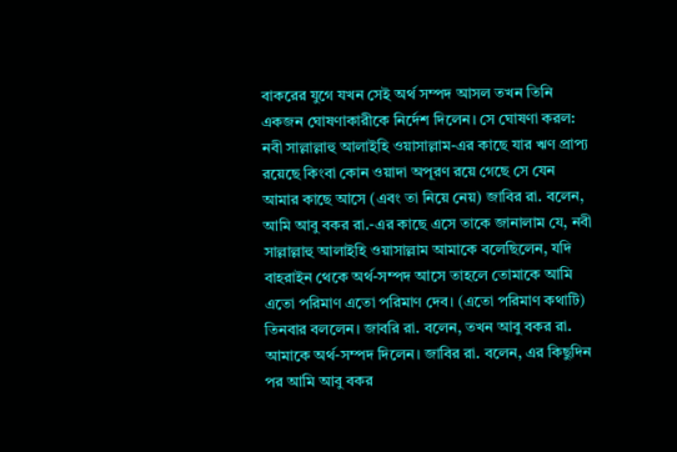বাকরের যুগে যখন সেই অর্থ সম্পদ আসল তখন তিনি একজন ঘোষণাকারীকে নির্দেশ দিলেন। সে ঘোষণা করল: নবী সাল্লাল্লাহু আলাইহি ওয়াসাল্লাম-এর কাছে যার ঋণ প্রাপ্য রয়েছে কিংবা কোন ওয়াদা অপূরণ রয়ে গেছে সে যেন আমার কাছে আসে (এবং তা নিয়ে নেয়) জাবির রা. বলেন, আমি আবু বকর রা.-এর কাছে এসে তাকে জানালাম যে, নবী সাল্লাল্লাহু আলাইহি ওয়াসাল্লাম আমাকে বলেছিলেন, যদি বাহরাইন থেকে অর্থ-সম্পদ আসে তাহলে তোমাকে আমি এতো পরিমাণ এতো পরিমাণ দেব। (এতো পরিমাণ কথাটি) তিনবার বললেন। জাবরি রা. বলেন, তখন আবু বকর রা. আমাকে অর্থ-সম্পদ দিলেন। জাবির রা. বলেন, এর কিছুদিন পর আমি আবু বকর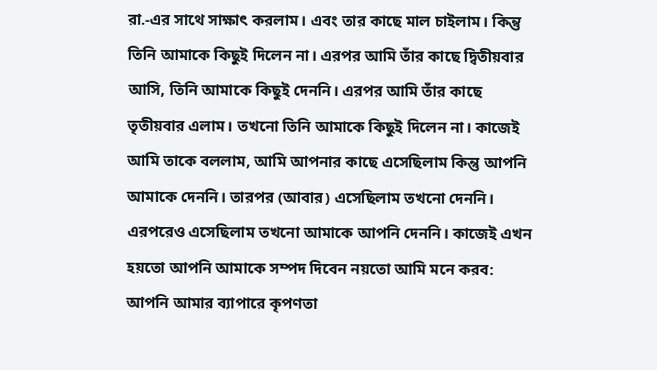রা.-এর সাথে সাক্ষাৎ করলাম। এবং তার কাছে মাল চাইলাম। কিন্তু তিনি আমাকে কিছুই দিলেন না। এরপর আমি তাঁর কাছে দ্বিতীয়বার আসি, তিনি আমাকে কিছুই দেননি। এরপর আমি তাঁর কাছে তৃতীয়বার এলাম। তখনো তিনি আমাকে কিছুই দিলেন না। কাজেই আমি তাকে বললাম, আমি আপনার কাছে এসেছিলাম কিন্তু আপনি আমাকে দেননি। তারপর (আবার) এসেছিলাম তখনো দেননি। এরপরেও এসেছিলাম তখনো আমাকে আপনি দেননি। কাজেই এখন হয়তো আপনি আমাকে সম্পদ দিবেন নয়তো আমি মনে করব: আপনি আমার ব্যাপারে কৃপণতা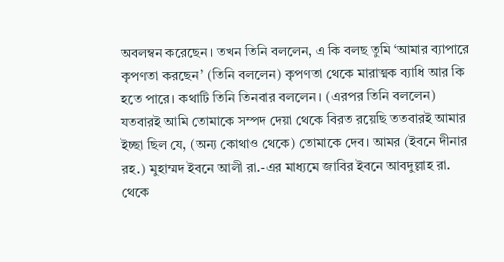অবলম্বন করেছেন। তখন তিনি বললেন, এ কি বলছ তুমি ‘আমার ব্যাপারে কৃপণতা করছেন’ (তিনি বললেন) কৃপণতা থেকে মারাত্মক ব্যাধি আর কি হতে পারে। কথাটি তিনি তিনবার বললেন। (এরপর তিনি বললেন) যতবারই আমি তোমাকে সম্পদ দেয়া থেকে বিরত রয়েছি ততবারই আমার ইচ্ছা ছিল যে, (অন্য কোথাও থেকে) তোমাকে দেব। আমর (ইবনে দীনার রহ.) মুহাম্মদ ইবনে আলী রা.-এর মাধ্যমে জাবির ইবনে আবদুল্লাহ রা. থেকে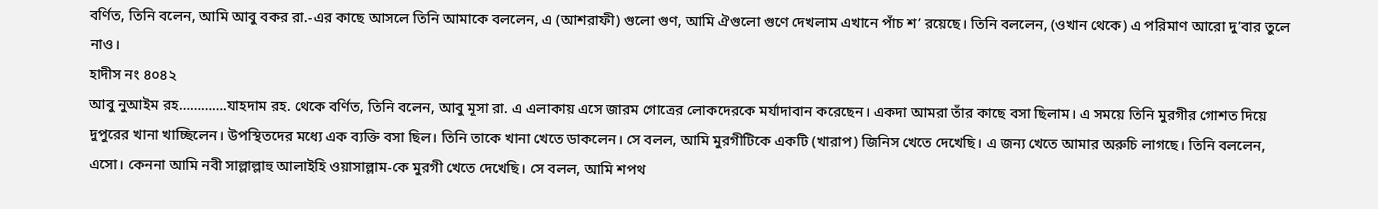বর্ণিত, তিনি বলেন, আমি আবু বকর রা.-এর কাছে আসলে তিনি আমাকে বললেন, এ (আশরাফী) গুলো গুণ, আমি ঐগুলো গুণে দেখলাম এখানে পাঁচ শ’ রয়েছে। তিনি বললেন, (ওখান থেকে) এ পরিমাণ আরো দু’বার তুলে নাও।
হাদীস নং ৪০৪২
আবু নুআইম রহ………….যাহদাম রহ. থেকে বর্ণিত, তিনি বলেন, আবু মূসা রা. এ এলাকায় এসে জারম গোত্রের লোকদেরকে মর্যাদাবান করেছেন। একদা আমরা তাঁর কাছে বসা ছিলাম। এ সময়ে তিনি মুরগীর গোশত দিয়ে দুপুরের খানা খাচ্ছিলেন। উপস্থিতদের মধ্যে এক ব্যক্তি বসা ছিল। তিনি তাকে খানা খেতে ডাকলেন। সে বলল, আমি মুরগীটিকে একটি (খারাপ) জিনিস খেতে দেখেছি। এ জন্য খেতে আমার অরুচি লাগছে। তিনি বললেন, এসো। কেননা আমি নবী সাল্লাল্লাহু আলাইহি ওয়াসাল্লাম-কে মুরগী খেতে দেখেছি। সে বলল, আমি শপথ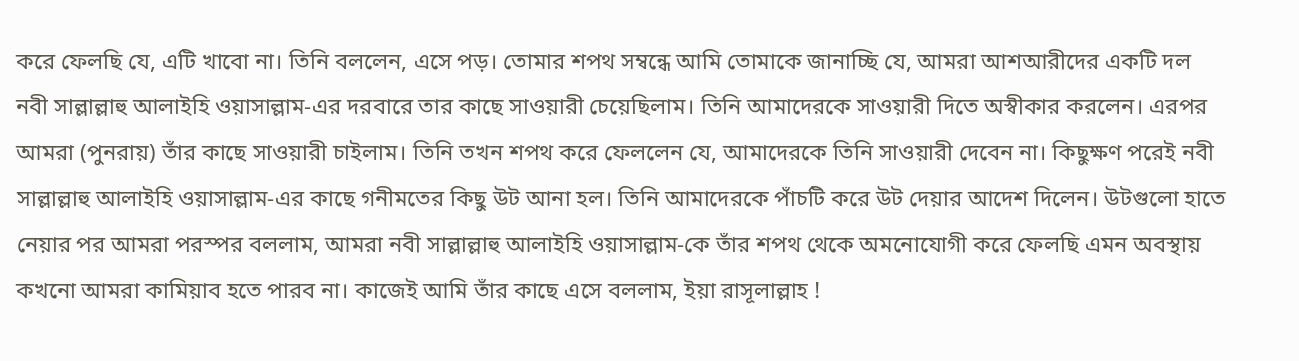করে ফেলছি যে, এটি খাবো না। তিনি বললেন, এসে পড়। তোমার শপথ সম্বন্ধে আমি তোমাকে জানাচ্ছি যে, আমরা আশআরীদের একটি দল নবী সাল্লাল্লাহু আলাইহি ওয়াসাল্লাম-এর দরবারে তার কাছে সাওয়ারী চেয়েছিলাম। তিনি আমাদেরকে সাওয়ারী দিতে অস্বীকার করলেন। এরপর আমরা (পুনরায়) তাঁর কাছে সাওয়ারী চাইলাম। তিনি তখন শপথ করে ফেললেন যে, আমাদেরকে তিনি সাওয়ারী দেবেন না। কিছুক্ষণ পরেই নবী সাল্লাল্লাহু আলাইহি ওয়াসাল্লাম-এর কাছে গনীমতের কিছু উট আনা হল। তিনি আমাদেরকে পাঁচটি করে উট দেয়ার আদেশ দিলেন। উটগুলো হাতে নেয়ার পর আমরা পরস্পর বললাম, আমরা নবী সাল্লাল্লাহু আলাইহি ওয়াসাল্লাম-কে তাঁর শপথ থেকে অমনোযোগী করে ফেলছি এমন অবস্থায় কখনো আমরা কামিয়াব হতে পারব না। কাজেই আমি তাঁর কাছে এসে বললাম, ইয়া রাসূলাল্লাহ !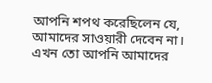আপনি শপথ করেছিলেন যে, আমাদের সাওয়ারী দেবেন না। এখন তো আপনি আমাদের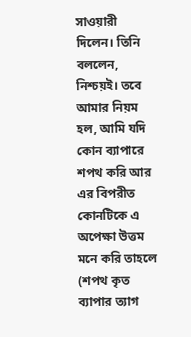সাওয়ারী দিলেন। তিনি বললেন, নিশ্চয়ই। তবে আমার নিয়ম হল, আমি যদি কোন ব্যাপারে শপথ করি আর এর বিপরীত কোনটিকে এ অপেক্ষা উত্তম মনে করি তাহলে (শপথ কৃত ব্যাপার ত্যাগ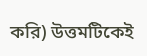করি) উত্তমটিকেই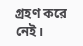গ্রহণ করে নেই।